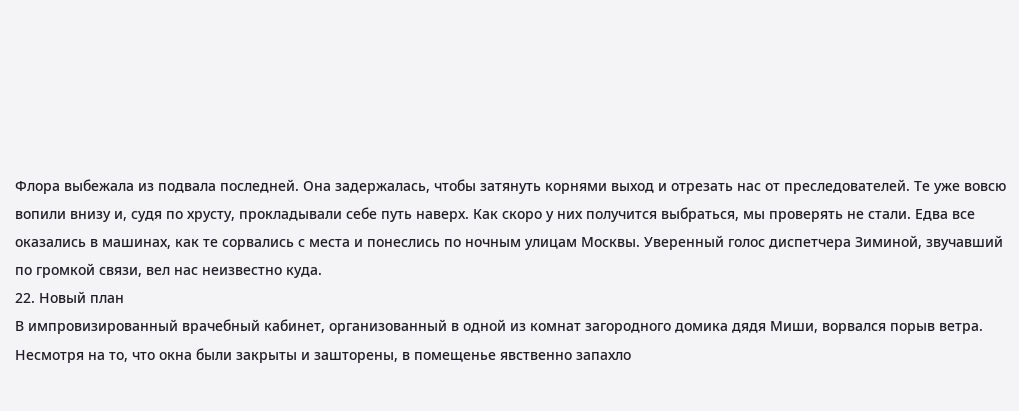Флора выбежала из подвала последней. Она задержалась, чтобы затянуть корнями выход и отрезать нас от преследователей. Те уже вовсю вопили внизу и, судя по хрусту, прокладывали себе путь наверх. Как скоро у них получится выбраться, мы проверять не стали. Едва все оказались в машинах, как те сорвались с места и понеслись по ночным улицам Москвы. Уверенный голос диспетчера Зиминой, звучавший по громкой связи, вел нас неизвестно куда.
22. Новый план
В импровизированный врачебный кабинет, организованный в одной из комнат загородного домика дядя Миши, ворвался порыв ветра. Несмотря на то, что окна были закрыты и зашторены, в помещенье явственно запахло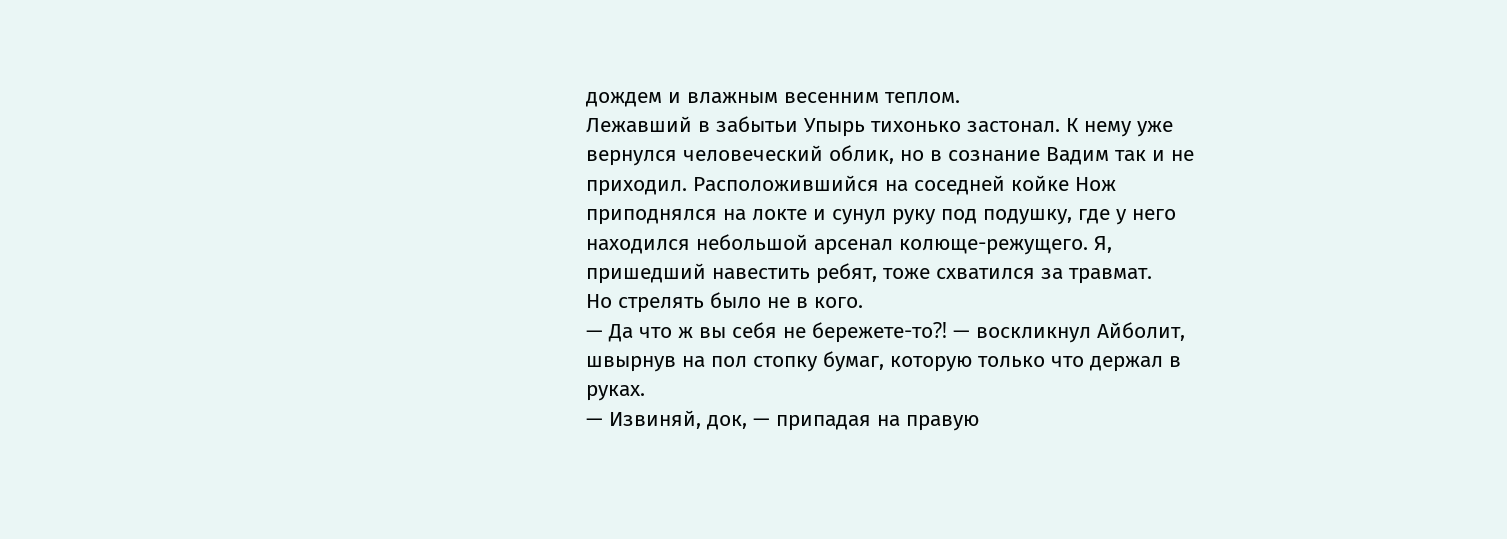дождем и влажным весенним теплом.
Лежавший в забытьи Упырь тихонько застонал. К нему уже вернулся человеческий облик, но в сознание Вадим так и не приходил. Расположившийся на соседней койке Нож приподнялся на локте и сунул руку под подушку, где у него находился небольшой арсенал колюще-режущего. Я, пришедший навестить ребят, тоже схватился за травмат.
Но стрелять было не в кого.
— Да что ж вы себя не бережете-то⁈ — воскликнул Айболит, швырнув на пол стопку бумаг, которую только что держал в руках.
— Извиняй, док, — припадая на правую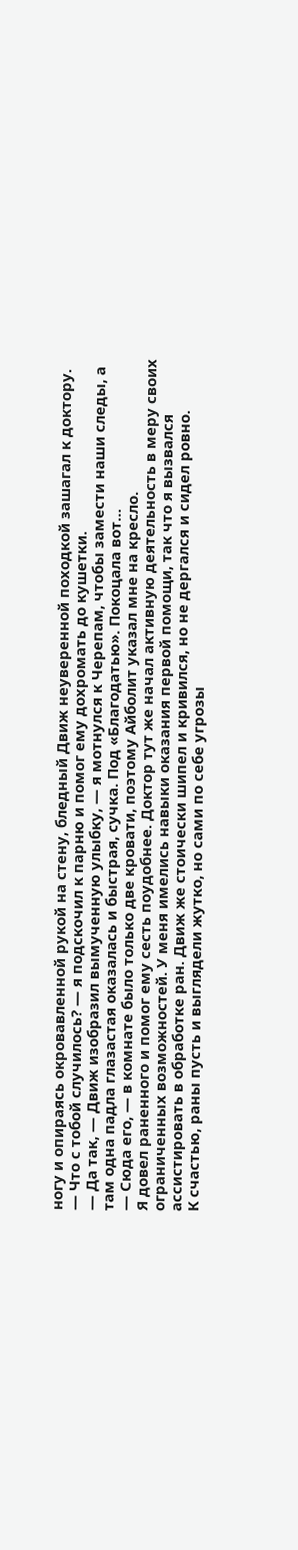ногу и опираясь окровавленной рукой на стену, бледный Движ неуверенной походкой зашагал к доктору.
— Что с тобой случилось? — я подскочил к парню и помог ему дохромать до кушетки.
— Да так, — Движ изобразил вымученную улыбку, — я мотнулся к Черепам, чтобы замести наши следы, а там одна падла глазастая оказалась и быстрая, сучка. Под «Благодатью». Покоцала вот…
— Сюда его, — в комнате было только две кровати, поэтому Айболит указал мне на кресло.
Я довел раненного и помог ему сесть поудобнее. Доктор тут же начал активную деятельность в меру своих ограниченных возможностей. У меня имелись навыки оказания первой помощи, так что я вызвался ассистировать в обработке ран. Движ же стоически шипел и кривился, но не дергался и сидел ровно.
К счастью, раны пусть и выглядели жутко, но сами по себе угрозы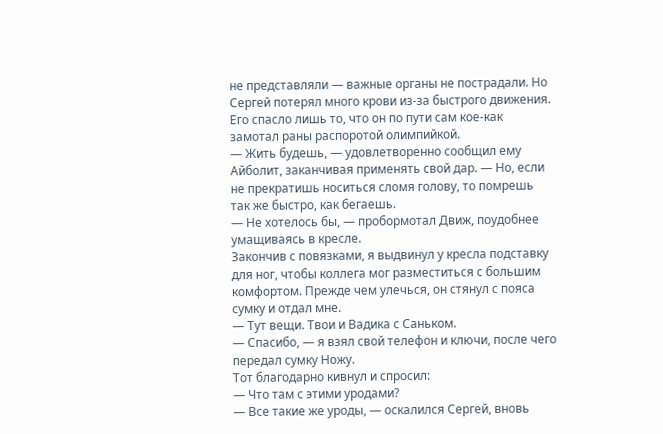не представляли — важные органы не пострадали. Но Сергей потерял много крови из-за быстрого движения. Его спасло лишь то, что он по пути сам кое-как замотал раны распоротой олимпийкой.
— Жить будешь, — удовлетворенно сообщил ему Айболит, заканчивая применять свой дар. — Но, если не прекратишь носиться сломя голову, то помрешь так же быстро, как бегаешь.
— Не хотелось бы, — пробормотал Движ, поудобнее умащиваясь в кресле.
Закончив с повязками, я выдвинул у кресла подставку для ног, чтобы коллега мог разместиться с большим комфортом. Прежде чем улечься, он стянул с пояса сумку и отдал мне.
— Тут вещи. Твои и Вадика с Саньком.
— Спасибо, — я взял свой телефон и ключи, после чего передал сумку Ножу.
Тот благодарно кивнул и спросил:
— Что там с этими уродами?
— Все такие же уроды, — оскалился Сергей, вновь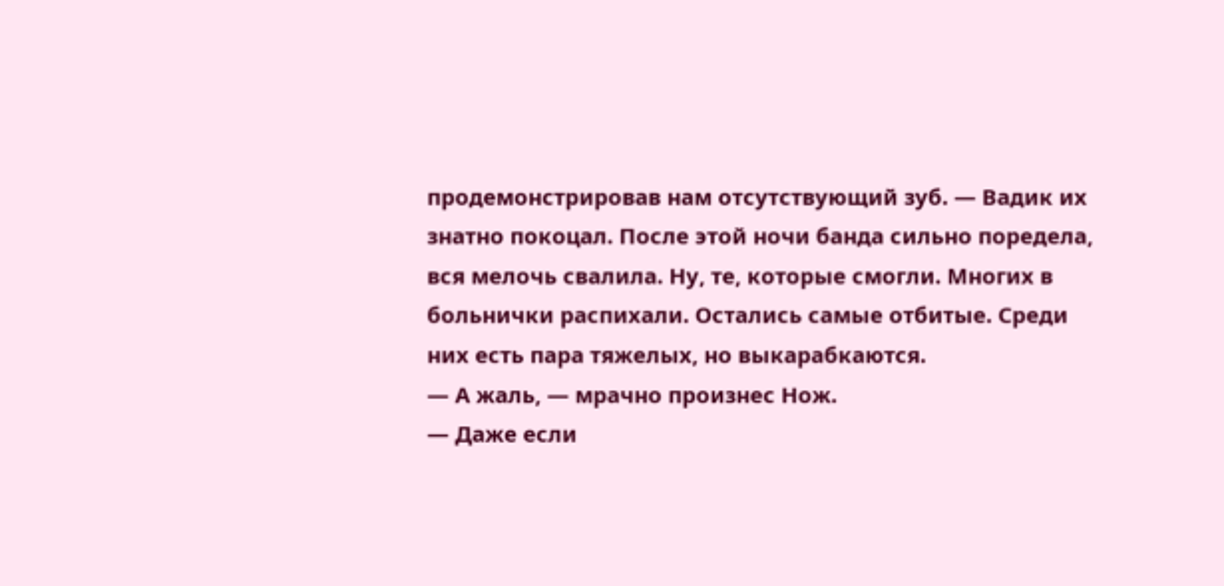продемонстрировав нам отсутствующий зуб. — Вадик их знатно покоцал. После этой ночи банда сильно поредела, вся мелочь свалила. Ну, те, которые смогли. Многих в больнички распихали. Остались самые отбитые. Среди них есть пара тяжелых, но выкарабкаются.
— А жаль, — мрачно произнес Нож.
— Даже если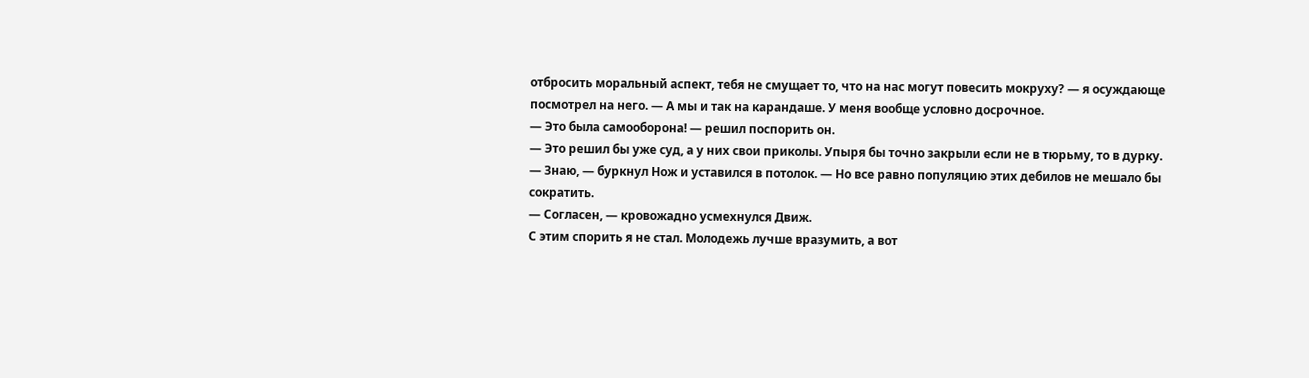отбросить моральный аспект, тебя не смущает то, что на нас могут повесить мокруху? — я осуждающе посмотрел на него. — А мы и так на карандаше. У меня вообще условно досрочное.
— Это была самооборона! — решил поспорить он.
— Это решил бы уже суд, а у них свои приколы. Упыря бы точно закрыли если не в тюрьму, то в дурку.
— Знаю, — буркнул Нож и уставился в потолок. — Но все равно популяцию этих дебилов не мешало бы сократить.
— Согласен, — кровожадно усмехнулся Движ.
С этим спорить я не стал. Молодежь лучше вразумить, а вот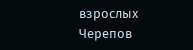взрослых Черепов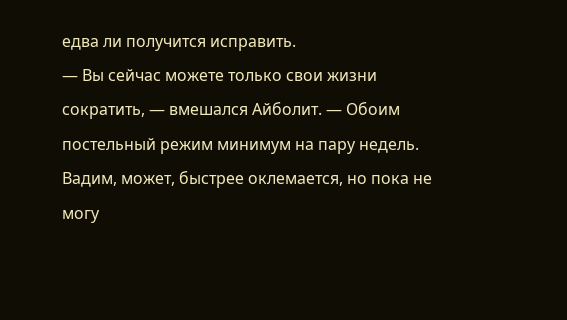едва ли получится исправить.
— Вы сейчас можете только свои жизни сократить, — вмешался Айболит. — Обоим постельный режим минимум на пару недель. Вадим, может, быстрее оклемается, но пока не могу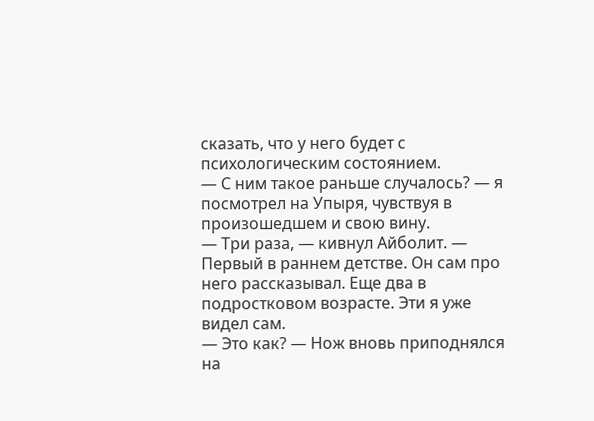сказать, что у него будет с психологическим состоянием.
— С ним такое раньше случалось? — я посмотрел на Упыря, чувствуя в произошедшем и свою вину.
— Три раза, — кивнул Айболит. — Первый в раннем детстве. Он сам про него рассказывал. Еще два в подростковом возрасте. Эти я уже видел сам.
— Это как? — Нож вновь приподнялся на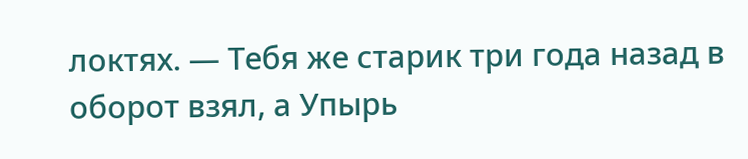локтях. — Тебя же старик три года назад в оборот взял, а Упырь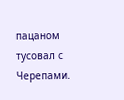пацаном тусовал с Черепами.